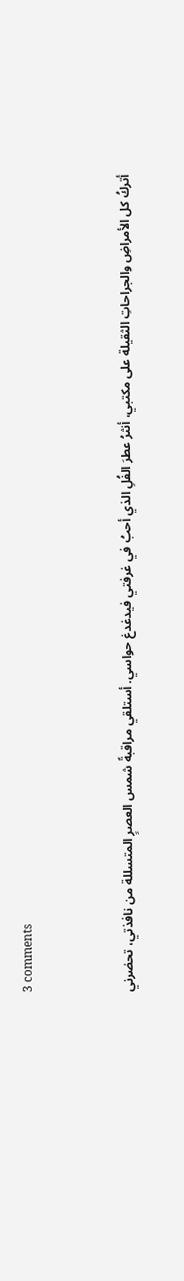3 comments


أتركُ كل الأمراضِ والجراحاتِ الثقيلة على مكتبي، أنثرُ عطرَ الفُلِ الذي أحبُ في غرفتي فيدغدغ حواسي. أستلقي مراقبةً شمس العصرٍ المتسللة من نافذتي، تحضرني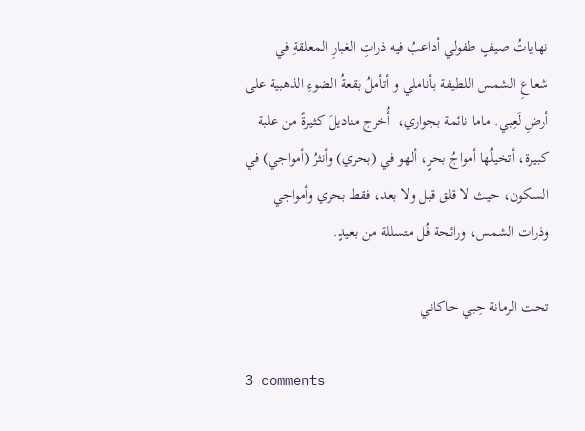نهاياتُ صيفٍ طفولي أداعبُ فيه ذراتِ الغبارِ المعلقةِ في شعاعِ الشمس اللطيفة بأناملي و أتأملُ بقعةُ الضوءِ الذهبية على أرضِ لَعِبي. ماما نائمة بجواري،  أُخرج مناديلَ كثيرةً من علبة كبيرة، أتخيلُها أمواجُ بحرٍ، ألهو في (بحري) وأنثرُ (أمواجي) في السكون، حيث لا قلق قبل ولا بعد، فقط بحري وأمواجي وذرات الشمس، ورائحة فُل متسللة من بعيدٍ.

تحت الرمانة حِبي حاكاني

3 comments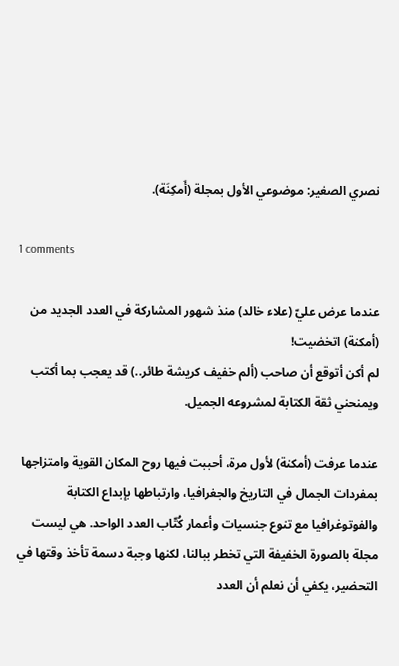نصري الصغير: موضوعي الأول بمجلة (أَمكِنَة).

1 comments

عندما عرض عليّ (علاء خالد) منذ شهور المشاركة في العدد الجديد من (أمكنة) اتخضيت!
لم أكن أتوقع أن صاحب (ألم خفيف كريشة طائر..) قد يعجب بما أكتب ويمنحني ثقة الكتابة لمشروعه الجميل.

عندما عرفت (أمكنة) لأول مرة، أحببت فيها روح المكان القوية وامتزاجها بمفردات الجمال في التاريخ والجغرافيا، وارتباطها بإبداع الكتابة والفوتوغرافيا مع تنوع جنسيات وأعمار كُتّاب العدد الواحد. هي ليست مجلة بالصورة الخفيفة التي تخطر ببالنا، لكنها وجبة دسمة تأخذ وقتها في التحضير، يكفي أن نعلم أن العدد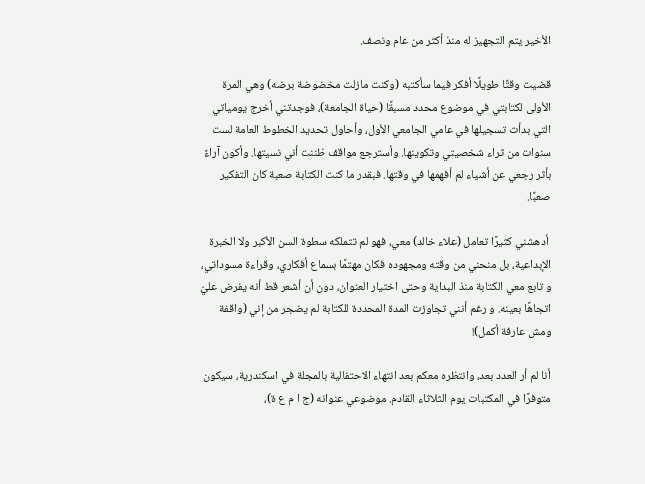الأخير يتم التجهيز له منذ أكثر من عام ونصف.

قضيت وقتًا طويلًا أفكر فيما سأكتبه (وكنت مازلت مخضوضة برضه) وهي المرة الأولى لكتابتي في موضوع محدد مسبقًا (حياة الجامعة)، فوجدتني أخرج يومياتي التي بدأت تسجيلها في عامي الجامعي الأول، وأحاول تحديد الخطوط العامة لست سنوات من ثراء شخصيتي وتكوينها. وأسترجع مواقف ظننت أني نسيتها. وأكون آراءً بأثر رجعي عن أشياء لم أفهمها في وقتها. فبقدر ما كنت الكتابة صعبة كان التفكير صعبًا.

 أدهشني كثيرًا تعامل (علاء خالد) معي، فهو لم تتملكه سطوة السن الأكبر ولا الخبرة الإبداعية، بل منحني من وقته ومجهوده فكان مهتمًا بسماع أفكاري، وقراءة مسوداتي، و تابع معي الكتابة منذ البداية وحتى اختيار العنوان، دون أن أشعر قط أنه يفرض عليّ اتجاهًا بعينه. و رغم أنني تجاوزت المدة المحددة للكتابة لم يضجر من إني (واقفة ومش عارفة أكمل)!

أنا لم أر العدد بعد، وانتظره معكم بعد انتهاء الاحتفالية بالمجلة في اسكندرية، سيكون متوفرًا في المكتبات يوم الثلاثاء القادم. موضوعي عنوانه (ج ا م ع ة)،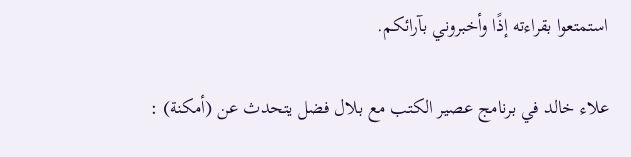استمتعوا بقراءته إذًا وأخبروني بآرائكم.

علاء خالد في برنامج عصير الكتب مع بلال فضل يتحدث عن (أمكنة) :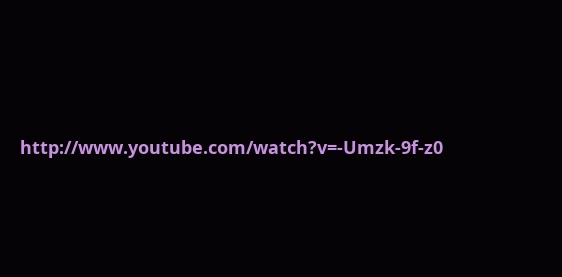http://www.youtube.com/watch?v=-Umzk-9f-z0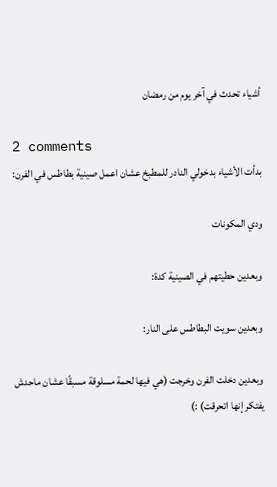أشياء تحدث في آخر يوم من رمضان

2 comments
بدأت الأشياء بدخولي النادر للمطبخ عشان اعمل صينية بطاطس في الفرن:

ودي المكونات

وبعدين حطيتهم في الصينية كدة:

وبعدين سويت البطاطس على النار:

وبعدين دخلت الفرن وخرجت (هي فيها لحمة مسلوقة مسبقًا عشان ماحدش يفتكر إنها اتحرقت) :)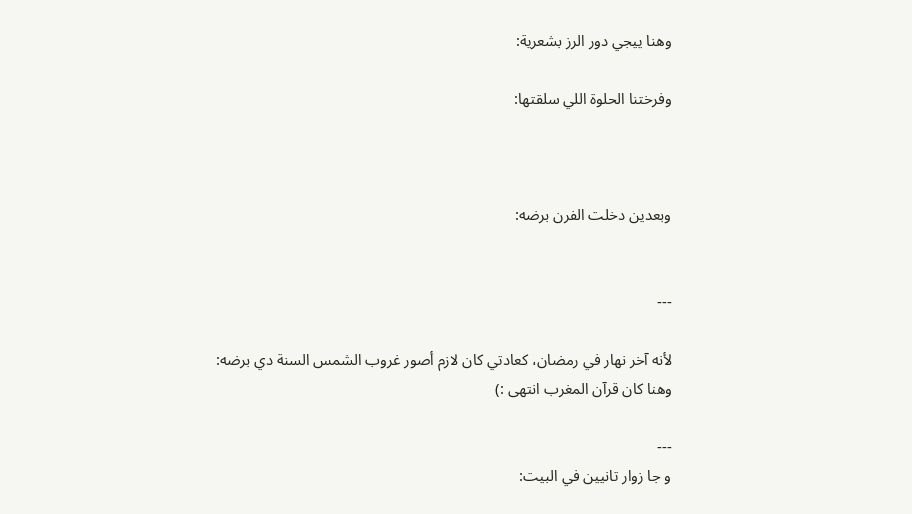وهنا ييجي دور الرز بشعرية:

وفرختنا الحلوة اللي سلقتها:



وبعدين دخلت الفرن برضه:


---

لأنه آخر نهار في رمضان، كعادتي كان لازم أصور غروب الشمس السنة دي برضه:
وهنا كان قرآن المغرب انتهى :)

---
و جا زوار تانيين في البيت: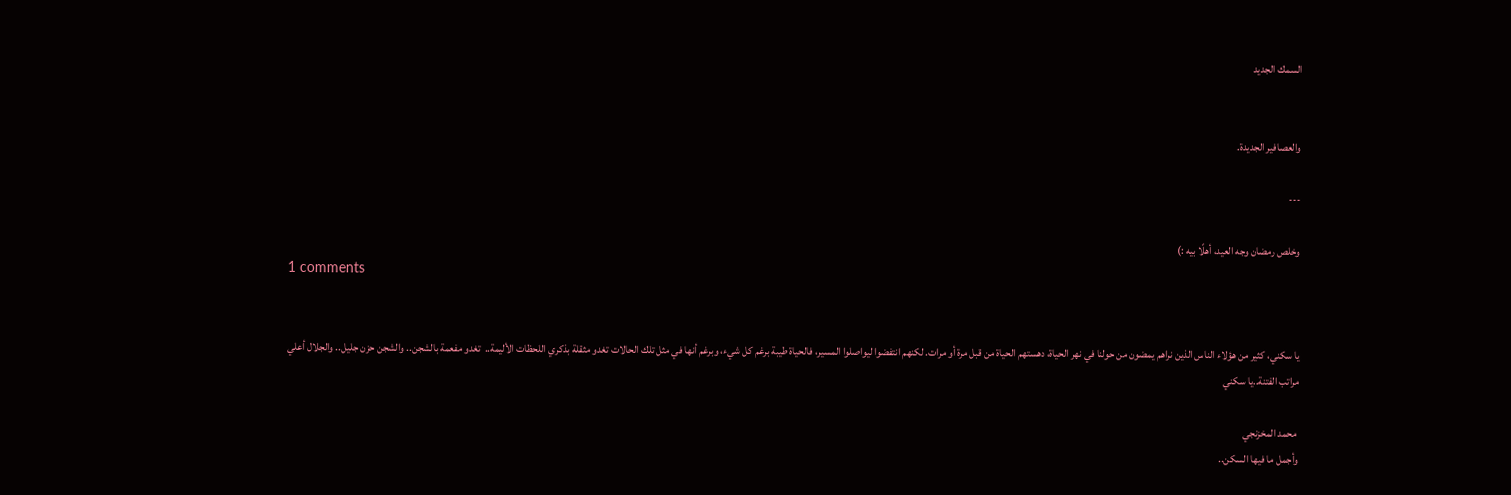السمك الجديد


والعصافير الجديدة.

---

وخلص رمضان وجه العيد، أهلًا بيه :)
1 comments


يا سكني، كثير من هؤلاء الناس الذين نراهم يمضون من حولنا في نهر الحياة، دهستهم الحياة من قبل مرة أو مرات. لكنهم انتفضوا ليواصلوا المسير، فالحياة طيبة برغم كل شيء، وبرغم أنها في مثل تلك الحالات تغدو مثقلة بذكري اللحظات الأليمة..  تغدو مفعمة بالشجن.. والشجن حزن جليل.. والجلال أعلي مراتب الفتنة..يا سكني

 محمد المخزنجي
وأجمل ما فيها السكن..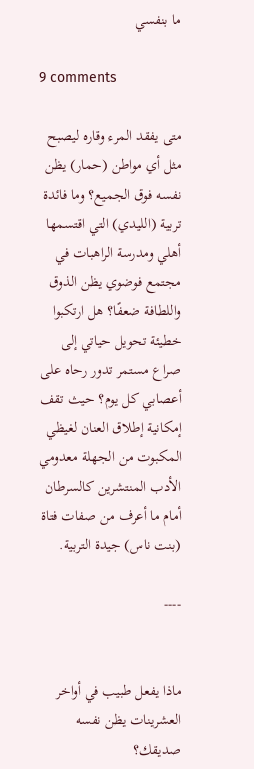ما بنفسي

9 comments

متى يفقد المرء وقاره ليصبح مثل أي مواطن (حمار) يظن نفسه فوق الجميع؟ وما فائدة تربية (الليدي) التي اقتسمها أهلي ومدرسة الراهبات في مجتمع فوضوي يظن الذوق واللطافة ضعفًا؟ هل ارتكبوا خطيئة تحويل حياتي إلى صراع مستمر تدور رحاه على أعصابي كل يوم؟ حيث تقف إمكانية إطلاق العنان لغيظي المكبوت من الجهلة معدومي الأدب المنتشرين كالسرطان أمام ما أعرف من صفات فتاة (بنت ناس) جيدة التربية.

----


ماذا يفعل طبيب في أواخر العشرينات يظن نفسه صديقك؟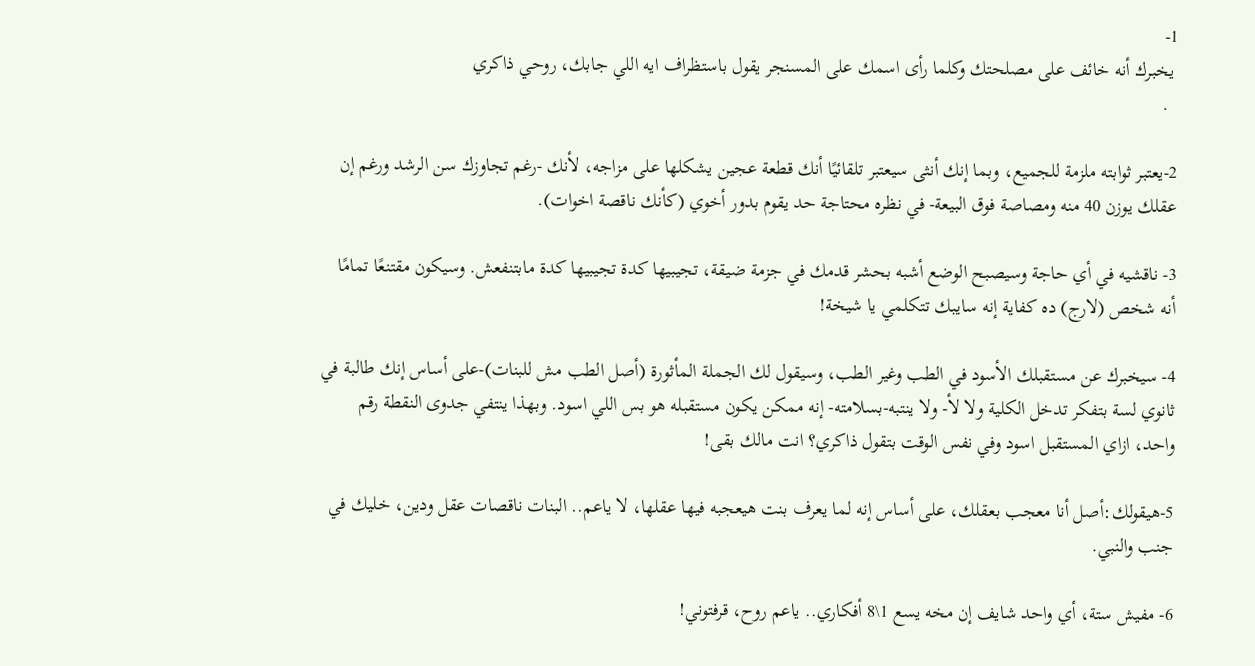1-
 يخبرك أنه خائف على مصلحتك وكلما رأى اسمك على المسنجر يقول باستظراف ايه اللي جابك، روحي ذاكري
  .

2-يعتبر ثوابته ملزمة للجميع، وبما إنك أنثى سيعتبر تلقائيًا أنك قطعة عجين يشكلها على مزاجه، لأنك -رغم تجاوزك سن الرشد ورغم إن عقلك يوزن 40 منه ومصاصة فوق البيعة- في نظره محتاجة حد يقوم بدور أخوي (كأنك ناقصة اخوات).

3- ناقشيه في أي حاجة وسيصبح الوضع أشبه بحشر قدمك في جزمة ضيقة، تجيبيها كدة تجيبيها كدة مابتنفعش. وسيكون مقتنعًا تمامًا أنه شخص (لارج) ده كفاية إنه سايبك تتكلمي يا شيخة!

4- سيخبرك عن مستقبلك الأسود في الطب وغير الطب، وسيقول لك الجملة المأثورة (أصل الطب مش للبنات)-على أساس إنك طالبة في ثانوي لسة بتفكر تدخل الكلية ولا لأ- ولا ينتبه-بسلامته- إنه ممكن يكون مستقبله هو بس اللي اسود. وبهذا ينتفي جدوى النقطة رقم واحد، ازاي المستقبل اسود وفي نفس الوقت بتقول ذاكري؟ انت مالك بقى!

5-هيقولك:أصل أنا معجب بعقلك، على أساس إنه لما يعرف بنت هيعجبه فيها عقلها، لا ياعم.. البنات ناقصات عقل ودين، خليك في جنب والنبي.

6- مفيش ستة، أي واحد شايف إن مخه يسع 1\8 أفكاري.. ياعم روح، قرفتوني!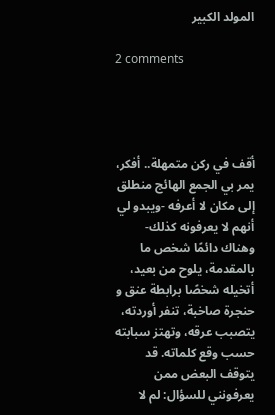المولد الكبير

2 comments




أقف في ركن متمهلة.. أفكر، يمر بي الجمع الهائج منطلق إلى مكان لا أعرفه -ويبدو لي أنهم لا يعرفونه كذلك- وهناك دائمًا شخص ما بالمقدمة، يلوح من بعيد، أتخيله شخصًا برابطة عنق و حنجرة صاخبة، تنفر أوردته، يتصبب عرقه، وتهتز سبابته حسب وقع كلماته. قد يتوقف البعض ممن يعرفونني للسؤال: لم لا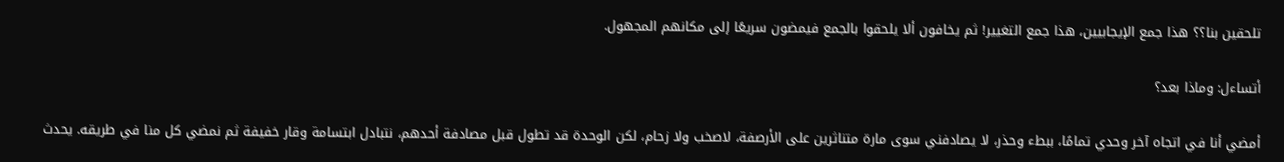تلحقين بنا؟؟ هذا جمع الإيجابيين، هذا جمع التغيير! ثم يخافون ألا يلحقوا بالجمع فيمضون سريعًا إلى مكانهم المجهول.

أتساءل: وماذا بعد؟

أمضي أنا في اتجاه آخر وحدي تمامًا، ببطء وحذر، لا يصادفني سوى مارة متناثرين على الأرصفة، لاصخب ولا زحام، لكن الوحدة قد تطول قبل مصادفة أحدهم، نتبادل ابتسامة وقار خفيفة ثم نمضي كل منا في طريقه. يحدث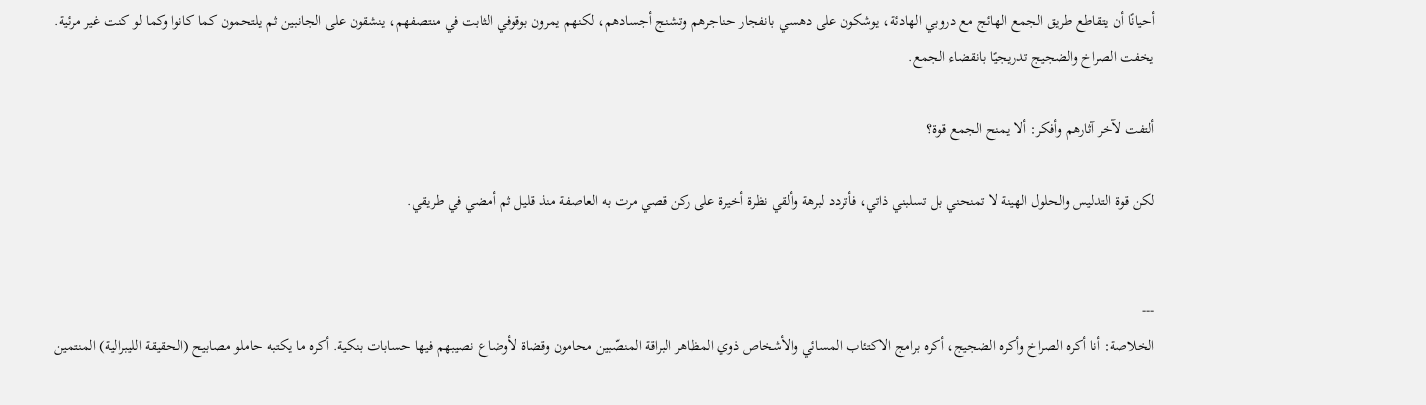أحيانًا أن يتقاطع طريق الجمع الهائج مع دروبي الهادئة، يوشكون على دهسي بانفجار حناجرهم وتشنج أجسادهم، لكنهم يمرون بوقوفي الثابت في منتصفهم، ينشقون على الجانبين ثم يلتحمون كما كانوا وكما لو كنت غير مرئية. يخفت الصراخ والضجيج تدريجيًا بانقضاء الجمع.

ألتفت لآخر آثارهم وأفكر: ألا يمنح الجمع قوة؟

لكن قوة التدليس والحلول الهينة لا تمنحني بل تسلبني ذاتي، فأتردد لبرهة وألقي نظرة أخيرة على ركن قصي مرت به العاصفة منذ قليل ثم أمضي في طريقي.


---
الخلاصة: أنا أكره الصراخ وأكره الضجيج، أكره برامج الاكتئاب المسائي والأشخاص ذوي المظاهر البراقة المنصّبين محامون وقضاة لأوضاع نصيبهم فيها حسابات بنكية. أكره ما يكتبه حاملو مصابيح (الحقيقة الليبرالية) المنتمين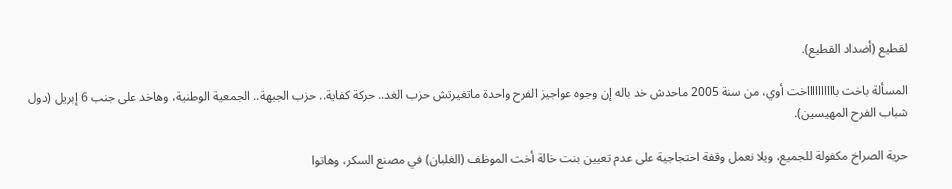لقطيع (أضداد القطيع).

المسألة باخت بااااااااااخت أوي، من سنة 2005 ماحدش خد باله إن وجوه عواجيز الفرح واحدة ماتغيرتش حزب الغد.. حركة كفاية.. حزب الجبهة.. الجمعية الوطنية، وهاخد على جنب 6 إبريل (دول شباب الفرح المهيسين).

حرية الصراخ مكفولة للجميع، ويلا نعمل وقفة احتجاجية على عدم تعيين بنت خالة أخت الموظف (الغلبان) في مصنع السكر، وهاتوا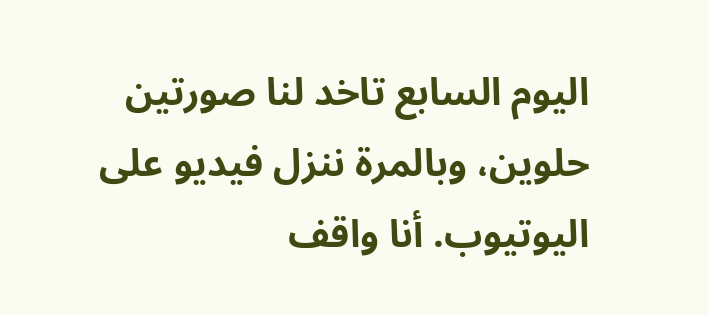اليوم السابع تاخد لنا صورتين حلوين، وبالمرة ننزل فيديو على اليوتيوب. أنا واقف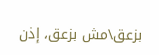بزعق\مش بزعق، إذن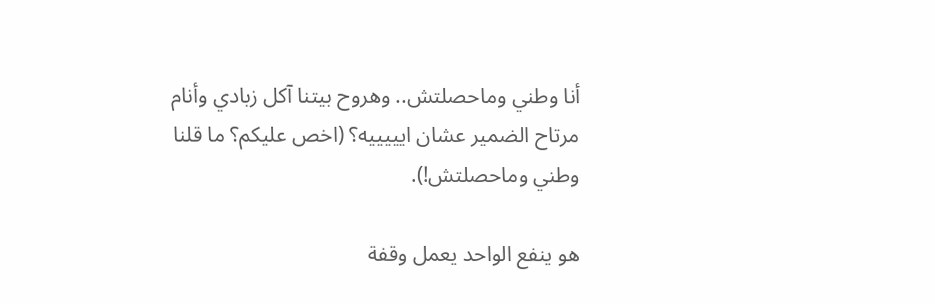أنا وطني وماحصلتش.. وهروح بيتنا آكل زبادي وأنام مرتاح الضمير عشان ايييييه؟ (اخص عليكم؟ ما قلنا وطني وماحصلتش!).

هو ينفع الواحد يعمل وقفة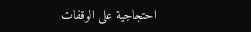احتجاجية على الوقفات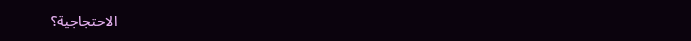الاحتجاجية؟